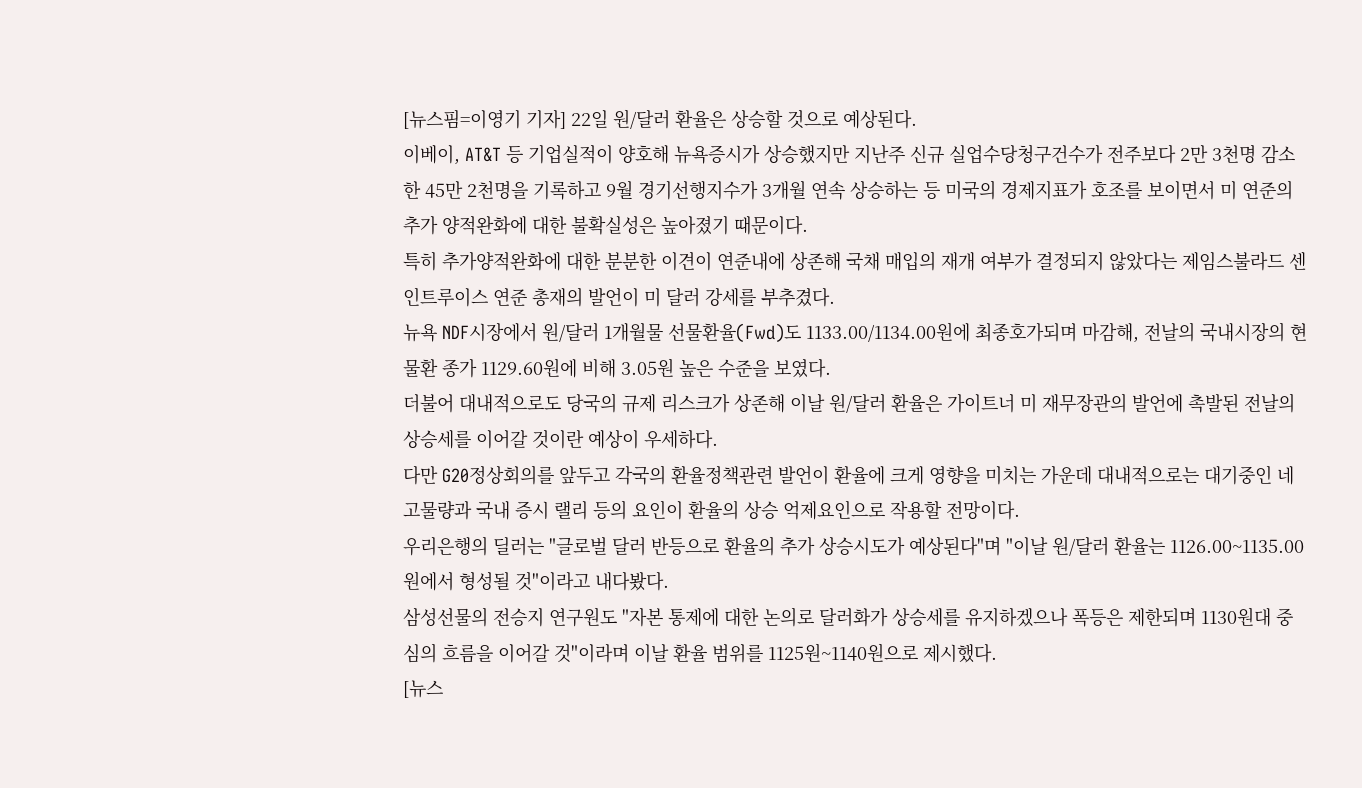[뉴스핌=이영기 기자] 22일 원/달러 환율은 상승할 것으로 예상된다.
이베이, AT&T 등 기업실적이 양호해 뉴욕증시가 상승했지만 지난주 신규 실업수당청구건수가 전주보다 2만 3천명 감소한 45만 2천명을 기록하고 9월 경기선행지수가 3개월 연속 상승하는 등 미국의 경제지표가 호조를 보이면서 미 연준의 추가 양적완화에 대한 불확실성은 높아졌기 때문이다.
특히 추가양적완화에 대한 분분한 이견이 연준내에 상존해 국채 매입의 재개 여부가 결정되지 않았다는 제임스불라드 센인트루이스 연준 총재의 발언이 미 달러 강세를 부추겼다.
뉴욕 NDF시장에서 원/달러 1개월물 선물환율(Fwd)도 1133.00/1134.00원에 최종호가되며 마감해, 전날의 국내시장의 현물환 종가 1129.60원에 비해 3.05원 높은 수준을 보였다.
더불어 대내적으로도 당국의 규제 리스크가 상존해 이날 원/달러 환율은 가이트너 미 재무장관의 발언에 촉발된 전날의 상승세를 이어갈 것이란 예상이 우세하다.
다만 G20정상회의를 앞두고 각국의 환율정책관련 발언이 환율에 크게 영향을 미치는 가운데 대내적으로는 대기중인 네고물량과 국내 증시 랠리 등의 요인이 환율의 상승 억제요인으로 작용할 전망이다.
우리은행의 딜러는 "글로벌 달러 반등으로 환율의 추가 상승시도가 예상된다"며 "이날 원/달러 환율는 1126.00~1135.00원에서 형성될 것"이라고 내다봤다.
삼성선물의 전승지 연구원도 "자본 통제에 대한 논의로 달러화가 상승세를 유지하겠으나 폭등은 제한되며 1130원대 중심의 흐름을 이어갈 것"이라며 이날 환율 범위를 1125원~1140원으로 제시했다.
[뉴스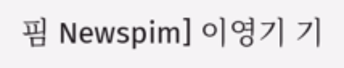핌 Newspim] 이영기 기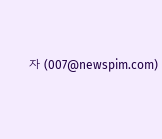자 (007@newspim.com)